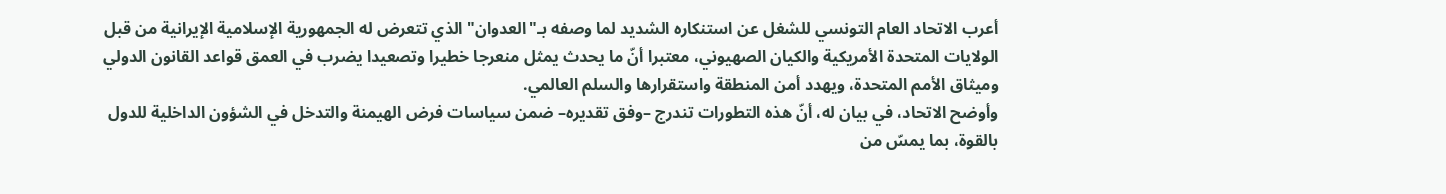أعرب الاتحاد العام التونسي للشغل عن استنكاره الشديد لما وصفه بـ"العدوان" الذي تتعرض له الجمهورية الإسلامية الإيرانية من قبل الولايات المتحدة الأمريكية والكيان الصهيوني، معتبرا أنّ ما يحدث يمثل منعرجا خطيرا وتصعيدا يضرب في العمق قواعد القانون الدولي وميثاق الأمم المتحدة، ويهدد أمن المنطقة واستقرارها والسلم العالمي.
وأوضح الاتحاد، في بيان له، أنّ هذه التطورات تندرج –وفق تقديره– ضمن سياسات فرض الهيمنة والتدخل في الشؤون الداخلية للدول بالقوة، بما يمسّ من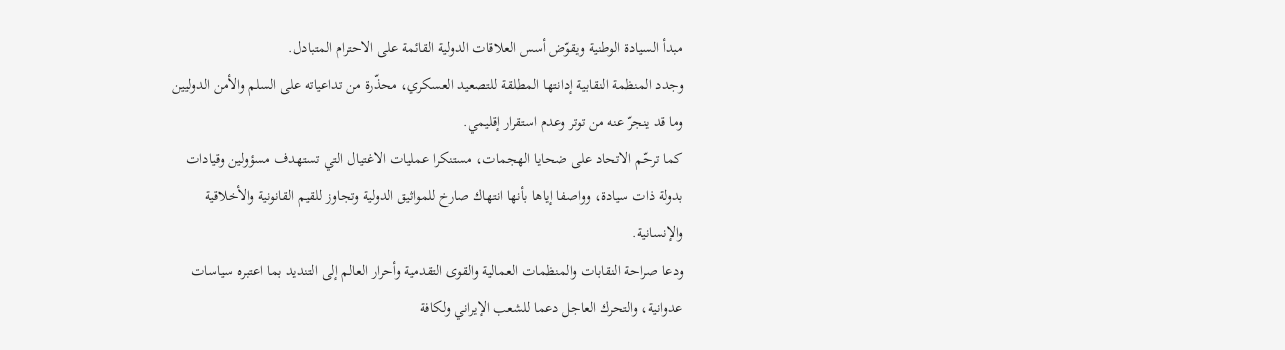مبدأ السيادة الوطنية ويقوّض أسس العلاقات الدولية القائمة على الاحترام المتبادل.
وجدد المنظمة النقابية إدانتها المطلقة للتصعيد العسكري، محذّرة من تداعياته على السلم والأمن الدوليين وما قد ينجرّ عنه من توتر وعدم استقرار إقليمي.
كما ترحّم الاتحاد على ضحايا الهجمات، مستنكرا عمليات الاغتيال التي تستهدف مسؤولين وقيادات بدولة ذات سيادة، وواصفا إياها بأنها انتهاك صارخ للمواثيق الدولية وتجاوز للقيم القانونية والأخلاقية والإنسانية.
ودعا صراحة النقابات والمنظمات العمالية والقوى التقدمية وأحرار العالم إلى التنديد بما اعتبره سياسات عدوانية، والتحرك العاجل دعما للشعب الإيراني ولكافة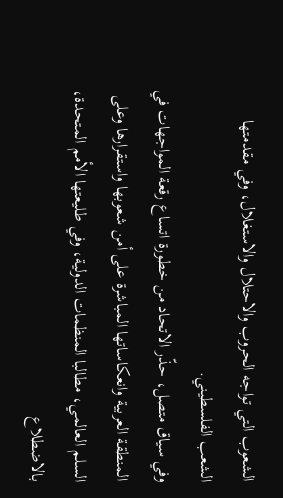الشعوب التي تواجه الحروب والاحتلال والاستغلال، وفي مقدمتها الشعب الفلسطيني.
وفي سياق متصل، حذّر الاتحاد من خطورة اتساع رقعة المواجهات في المنطقة العربية وانعكاساتها المباشرة على أمن شعوبها واستقرارها وعلى السلم العالمي، مطالبا المنظمات الدولية، وفي طليعتها الأمم المتحدة، بالاضطلاع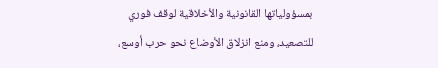بمسؤولياتها القانونية والأخلاقية لوقف فوري للتصعيد، ومنع انزلاق الأوضاع نحو حرب أوسع،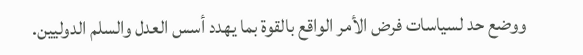ووضع حد لسياسات فرض الأمر الواقع بالقوة بما يهدد أسس العدل والسلم الدوليين.